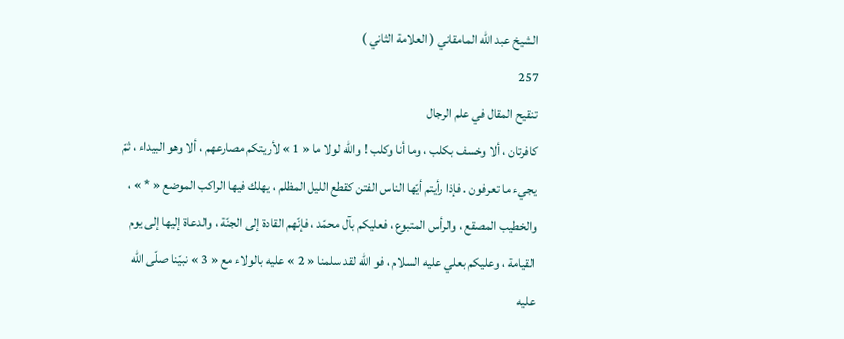الشيخ عبد الله المامقاني ( العلامة الثاني )
257
تنقيح المقال في علم الرجال
كافرتان ، ألا وخسف بكلب ، وما أنا وكلب ! واللّه لولا ما « 1 » لأريتكم مصارعهم ، ألا وهو البيداء ، ثمّ يجيء ما تعرفون . فإذا رأيتم أيّها الناس الفتن كقطع الليل المظلم ، يهلك فيها الراكب الموضع « * » ، والخطيب المصقع ، والرأس المتبوع ، فعليكم بآل محمّد ، فإنّهم القادة إلى الجنّة ، والدعاة إليها إلى يوم القيامة ، وعليكم بعلي عليه السلام ، فو اللّه لقد سلمنا « 2 » عليه بالولاء مع « 3 » نبيّنا صلّى اللّه عليه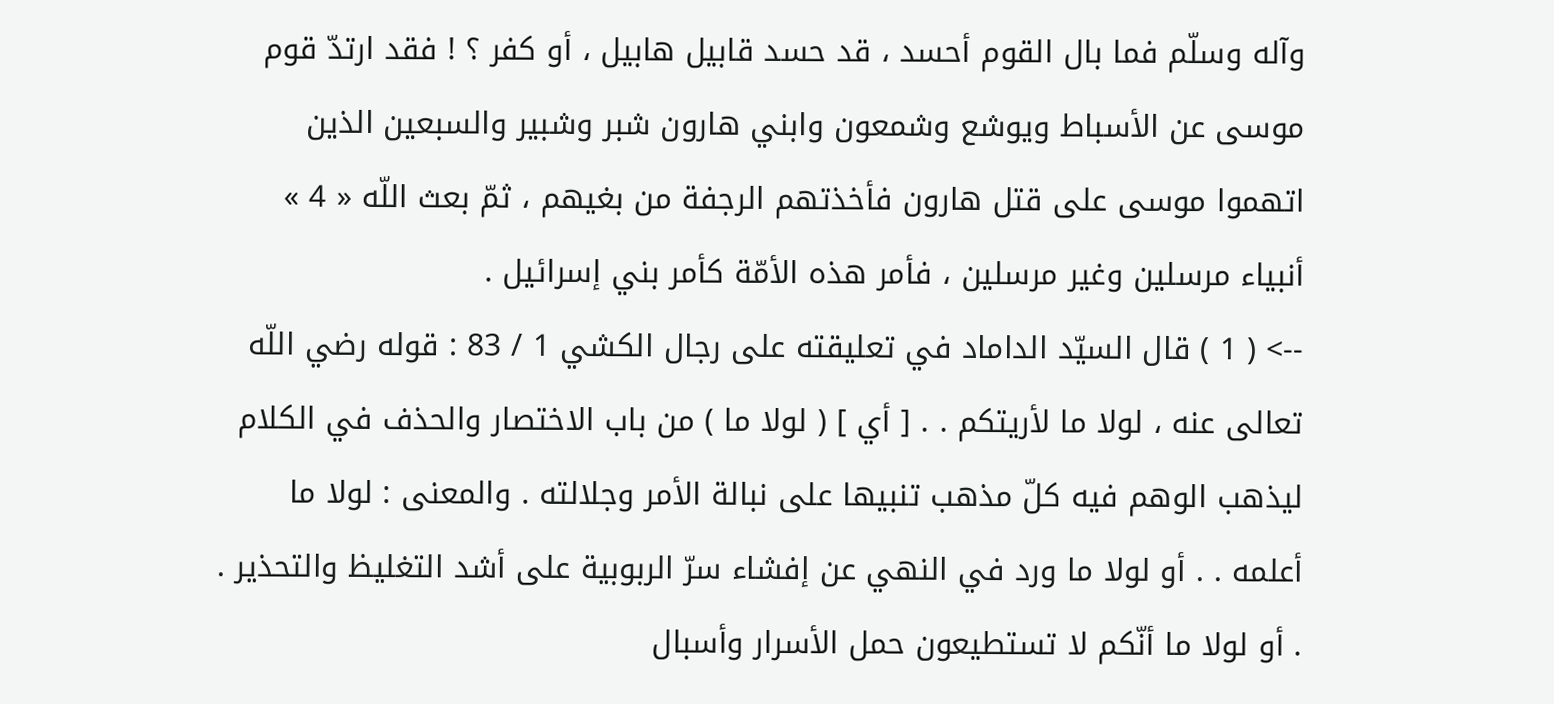وآله وسلّم فما بال القوم أحسد ، قد حسد قابيل هابيل ، أو كفر ؟ ! فقد ارتدّ قوم موسى عن الأسباط ويوشع وشمعون وابني هارون شبر وشبير والسبعين الذين اتهموا موسى على قتل هارون فأخذتهم الرجفة من بغيهم ، ثمّ بعث اللّه « 4 » أنبياء مرسلين وغير مرسلين ، فأمر هذه الأمّة كأمر بني إسرائيل .
--> ( 1 ) قال السيّد الداماد في تعليقته على رجال الكشي 1 / 83 : قوله رضي اللّه تعالى عنه ، لولا ما لأريتكم . . [ أي ] ( لولا ما ) من باب الاختصار والحذف في الكلام ليذهب الوهم فيه كلّ مذهب تنبيها على نبالة الأمر وجلالته . والمعنى : لولا ما أعلمه . . أو لولا ما ورد في النهي عن إفشاء سرّ الربوبية على أشد التغليظ والتحذير . . أو لولا ما أنّكم لا تستطيعون حمل الأسرار وأسبال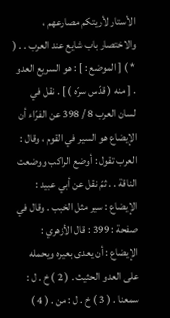الأستار لأريتكم مصارعهم ، والاختصار باب شايع عند العرب . . ( * ) [ الموضع : ] : هو السريع العدو . [ منه ( قدّس سرّه ) ] . نقل في لسان العرب 8 / 398 عن الفرّاء أن الإيضاع هو السير في القوم ، وقال : العرب تقول : أوضع الراكب ووضعت الناقة . . ثمّ نقل عن أبي عبيد : الإيضاع : سير مثل الخبب . وقال في صفحة : 399 : قال الأزهري : الإيضاع : أن يعدى بعيره ويحمله على العدو الحثيث . ( 2 ) خ . ل : سمعنا . ( 3 ) خ . ل : من . ( 4 )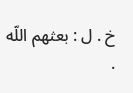خ . ل : بعثهم اللّه .